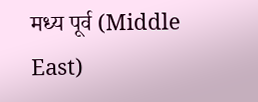मध्य पूर्व (Middle East)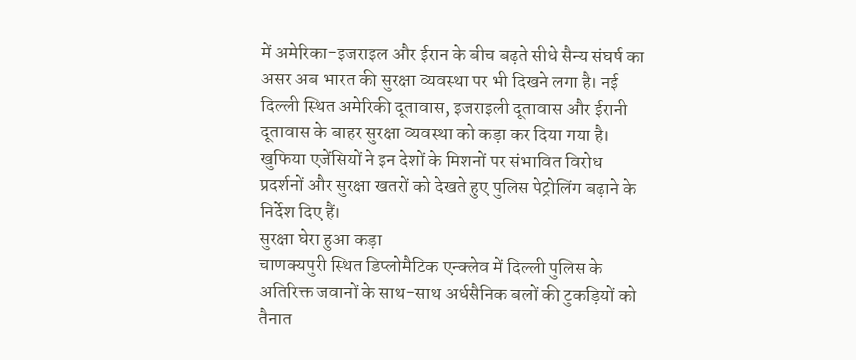में अमेरिका-इजराइल और ईरान के बीच बढ़ते सीधे सैन्य संघर्ष का असर अब भारत की सुरक्षा व्यवस्था पर भी दिखने लगा है। नई दिल्ली स्थित अमेरिकी दूतावास, इजराइली दूतावास और ईरानी दूतावास के बाहर सुरक्षा व्यवस्था को कड़ा कर दिया गया है। खुफिया एजेंसियों ने इन देशों के मिशनों पर संभावित विरोध प्रदर्शनों और सुरक्षा खतरों को देखते हुए पुलिस पेट्रोलिंग बढ़ाने के निर्देश दिए हैं।
सुरक्षा घेरा हुआ कड़ा
चाणक्यपुरी स्थित डिप्लोमैटिक एन्क्लेव में दिल्ली पुलिस के अतिरिक्त जवानों के साथ-साथ अर्धसैनिक बलों की टुकड़ियों को तैनात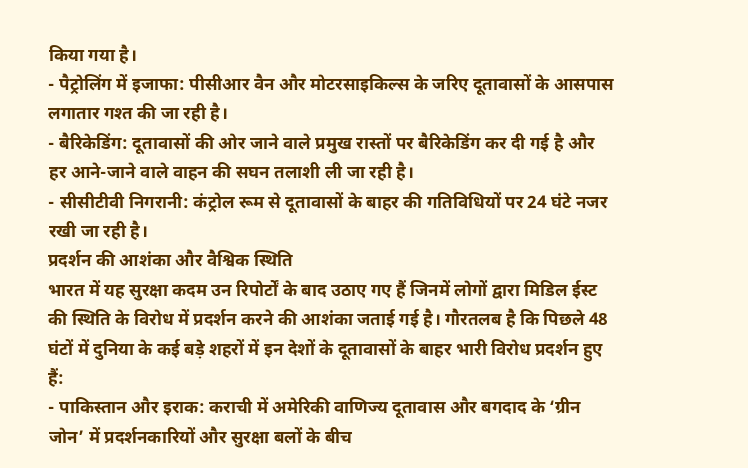किया गया है।
- पैट्रोलिंग में इजाफा: पीसीआर वैन और मोटरसाइकिल्स के जरिए दूतावासों के आसपास लगातार गश्त की जा रही है।
- बैरिकेडिंग: दूतावासों की ओर जाने वाले प्रमुख रास्तों पर बैरिकेडिंग कर दी गई है और हर आने-जाने वाले वाहन की सघन तलाशी ली जा रही है।
- सीसीटीवी निगरानी: कंट्रोल रूम से दूतावासों के बाहर की गतिविधियों पर 24 घंटे नजर रखी जा रही है।
प्रदर्शन की आशंका और वैश्विक स्थिति
भारत में यह सुरक्षा कदम उन रिपोर्टों के बाद उठाए गए हैं जिनमें लोगों द्वारा मिडिल ईस्ट की स्थिति के विरोध में प्रदर्शन करने की आशंका जताई गई है। गौरतलब है कि पिछले 48 घंटों में दुनिया के कई बड़े शहरों में इन देशों के दूतावासों के बाहर भारी विरोध प्रदर्शन हुए हैं:
- पाकिस्तान और इराक: कराची में अमेरिकी वाणिज्य दूतावास और बगदाद के ‘ग्रीन जोन’ में प्रदर्शनकारियों और सुरक्षा बलों के बीच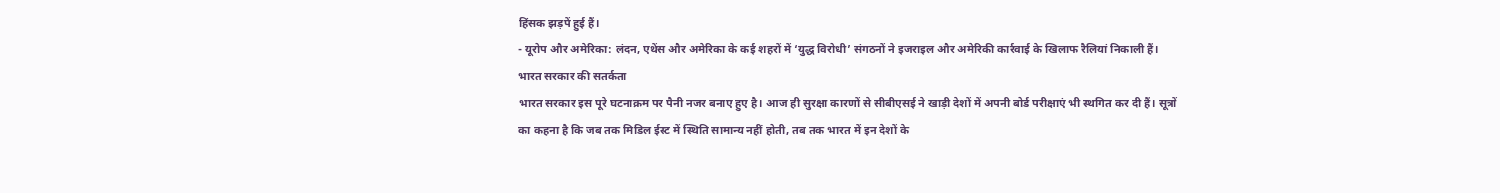हिंसक झड़पें हुई हैं।
- यूरोप और अमेरिका: लंदन, एथेंस और अमेरिका के कई शहरों में ‘युद्ध विरोधी’ संगठनों ने इजराइल और अमेरिकी कार्रवाई के खिलाफ रैलियां निकाली हैं।
भारत सरकार की सतर्कता
भारत सरकार इस पूरे घटनाक्रम पर पैनी नजर बनाए हुए है। आज ही सुरक्षा कारणों से सीबीएसई ने खाड़ी देशों में अपनी बोर्ड परीक्षाएं भी स्थगित कर दी हैं। सूत्रों का कहना है कि जब तक मिडिल ईस्ट में स्थिति सामान्य नहीं होती, तब तक भारत में इन देशों के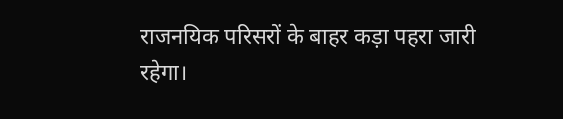राजनयिक परिसरों के बाहर कड़ा पहरा जारी रहेगा।